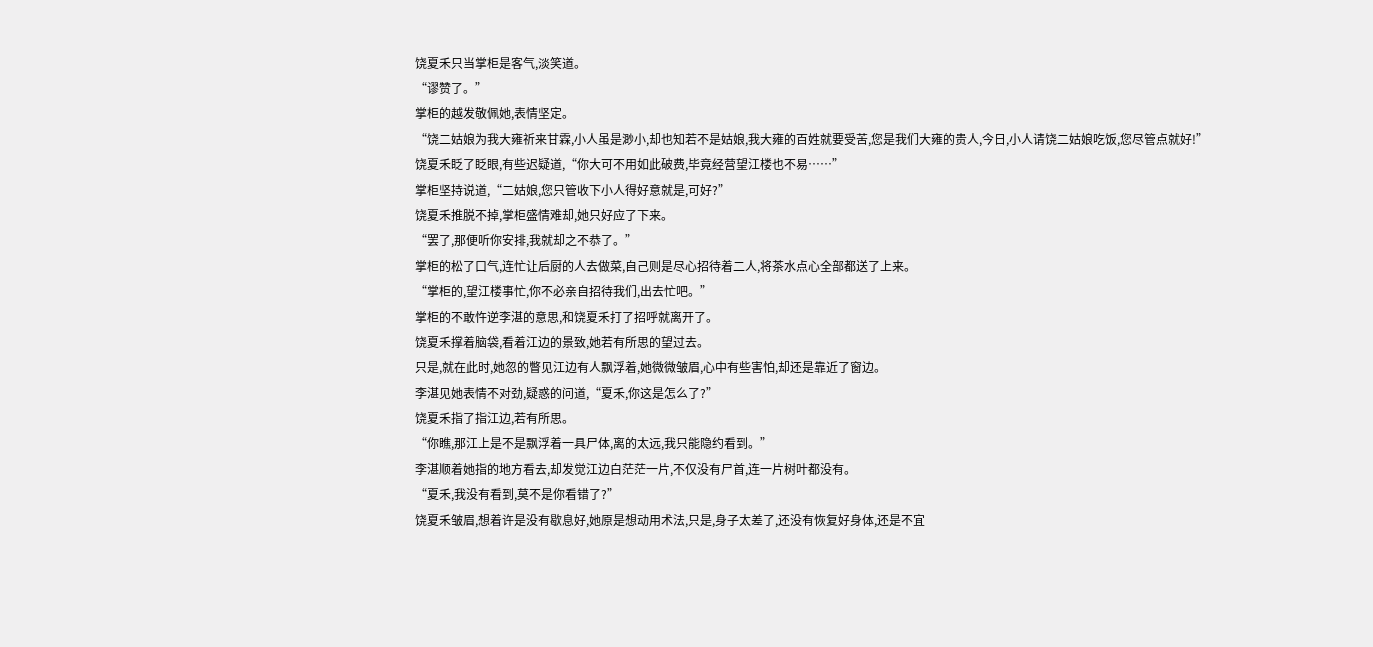饶夏禾只当掌柜是客气,淡笑道。
“谬赞了。”
掌柜的越发敬佩她,表情坚定。
“饶二姑娘为我大雍祈来甘霖,小人虽是渺小,却也知若不是姑娘,我大雍的百姓就要受苦,您是我们大雍的贵人,今日,小人请饶二姑娘吃饭,您尽管点就好!”
饶夏禾眨了眨眼,有些迟疑道,“你大可不用如此破费,毕竟经营望江楼也不易……”
掌柜坚持说道,“二姑娘,您只管收下小人得好意就是,可好?”
饶夏禾推脱不掉,掌柜盛情难却,她只好应了下来。
“罢了,那便听你安排,我就却之不恭了。”
掌柜的松了口气,连忙让后厨的人去做菜,自己则是尽心招待着二人,将茶水点心全部都送了上来。
“掌柜的,望江楼事忙,你不必亲自招待我们,出去忙吧。”
掌柜的不敢忤逆李湛的意思,和饶夏禾打了招呼就离开了。
饶夏禾撑着脑袋,看着江边的景致,她若有所思的望过去。
只是,就在此时,她忽的瞥见江边有人飘浮着,她微微皱眉,心中有些害怕,却还是靠近了窗边。
李湛见她表情不对劲,疑惑的问道,“夏禾,你这是怎么了?”
饶夏禾指了指江边,若有所思。
“你瞧,那江上是不是飘浮着一具尸体,离的太远,我只能隐约看到。”
李湛顺着她指的地方看去,却发觉江边白茫茫一片,不仅没有尸首,连一片树叶都没有。
“夏禾,我没有看到,莫不是你看错了?”
饶夏禾皱眉,想着许是没有歇息好,她原是想动用术法,只是,身子太差了,还没有恢复好身体,还是不宜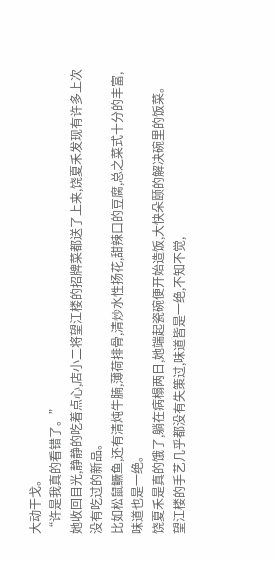大动干戈。
“许是我真的看错了。”
她收回目光,静静的吃着点心,店小二将望江楼的招牌菜都送了上来,饶夏禾发现有许多上次没有吃过的新品。
比如松鼠鳜鱼,还有清炖牛腩,薄荷排骨,清炒水性扬花,甜辣口的豆腐,总之菜式十分的丰富,味道也是一绝。
饶夏禾是真的饿了,躺在病榻两日,她端起瓷碗便开始造饭,大快朵颐的解决碗里的饭菜。
望江楼的手艺几乎都没有失策过,味道皆是一绝,不知不觉,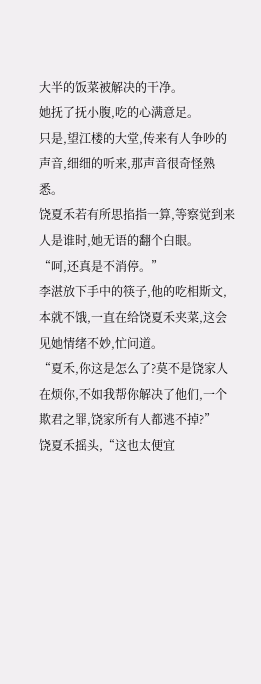大半的饭菜被解决的干净。
她抚了抚小腹,吃的心满意足。
只是,望江楼的大堂,传来有人争吵的声音,细细的听来,那声音很奇怪熟悉。
饶夏禾若有所思掐指一算,等察觉到来人是谁时,她无语的翻个白眼。
“呵,还真是不消停。”
李湛放下手中的筷子,他的吃相斯文,本就不饿,一直在给饶夏禾夹菜,这会见她情绪不妙,忙问道。
“夏禾,你这是怎么了?莫不是饶家人在烦你,不如我帮你解决了他们,一个欺君之罪,饶家所有人都逃不掉?”
饶夏禾摇头,“这也太便宜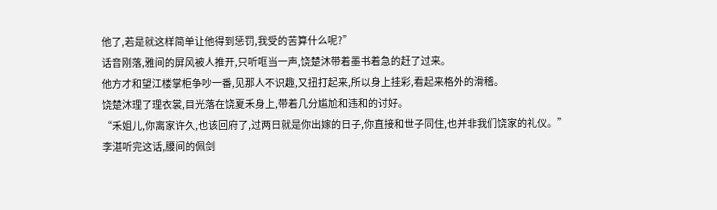他了,若是就这样简单让他得到惩罚,我受的苦算什么呢?”
话音刚落,雅间的屏风被人推开,只听哐当一声,饶楚沐带着墨书着急的赶了过来。
他方才和望江楼掌柜争吵一番,见那人不识趣,又扭打起来,所以身上挂彩,看起来格外的滑稽。
饶楚沐理了理衣裳,目光落在饶夏禾身上,带着几分尴尬和违和的讨好。
“禾姐儿,你离家许久,也该回府了,过两日就是你出嫁的日子,你直接和世子同住,也并非我们饶家的礼仪。”
李湛听完这话,腰间的佩剑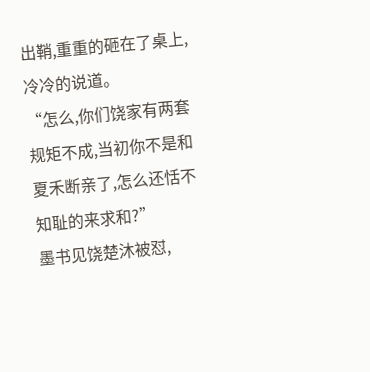出鞘,重重的砸在了桌上,冷冷的说道。
“怎么,你们饶家有两套规矩不成,当初你不是和夏禾断亲了,怎么还恬不知耻的来求和?”
墨书见饶楚沐被怼,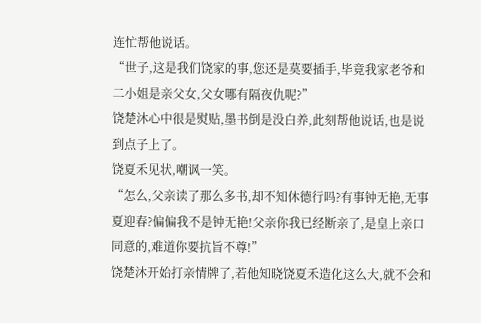连忙帮他说话。
“世子,这是我们饶家的事,您还是莫要插手,毕竟我家老爷和二小姐是亲父女,父女哪有隔夜仇呢?”
饶楚沐心中很是熨贴,墨书倒是没白养,此刻帮他说话,也是说到点子上了。
饶夏禾见状,嘲讽一笑。
“怎么,父亲读了那么多书,却不知休德行吗?有事钟无艳,无事夏迎春?偏偏我不是钟无艳!父亲你我已经断亲了,是皇上亲口同意的,难道你要抗旨不尊!”
饶楚沐开始打亲情牌了,若他知晓饶夏禾造化这么大,就不会和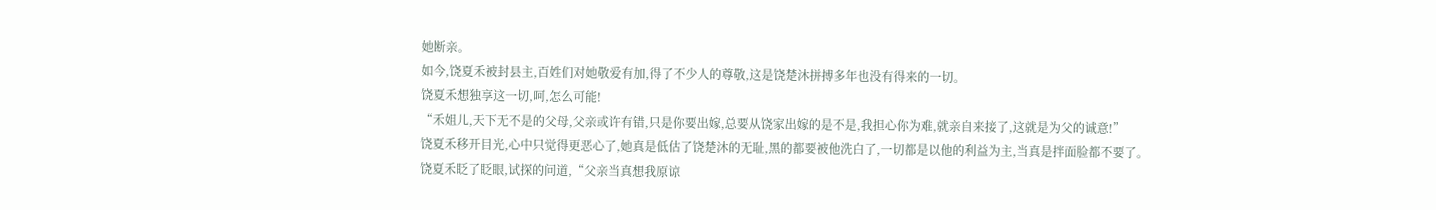她断亲。
如今,饶夏禾被封县主,百姓们对她敬爱有加,得了不少人的尊敬,这是饶楚沐拼搏多年也没有得来的一切。
饶夏禾想独享这一切,呵,怎么可能!
“禾姐儿,天下无不是的父母,父亲或许有错,只是你要出嫁,总要从饶家出嫁的是不是,我担心你为难,就亲自来接了,这就是为父的诚意!”
饶夏禾移开目光,心中只觉得更恶心了,她真是低估了饶楚沐的无耻,黑的都要被他洗白了,一切都是以他的利益为主,当真是拌面脸都不要了。
饶夏禾眨了眨眼,试探的问道,“父亲当真想我原谅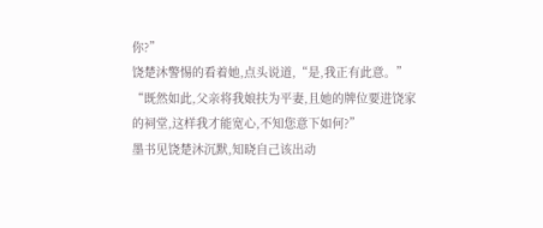你?”
饶楚沐警惕的看着她,点头说道,“是,我正有此意。”
“既然如此,父亲将我娘扶为平妻,且她的牌位要进饶家的祠堂,这样我才能宽心,不知您意下如何?”
墨书见饶楚沐沉默,知晓自己该出动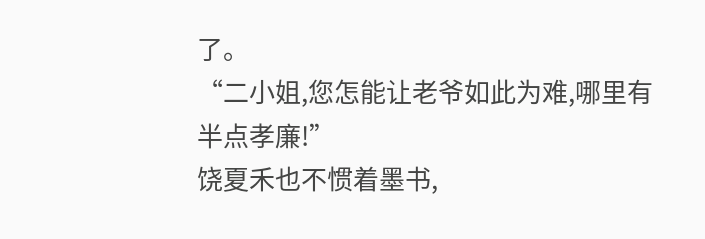了。
“二小姐,您怎能让老爷如此为难,哪里有半点孝廉!”
饶夏禾也不惯着墨书,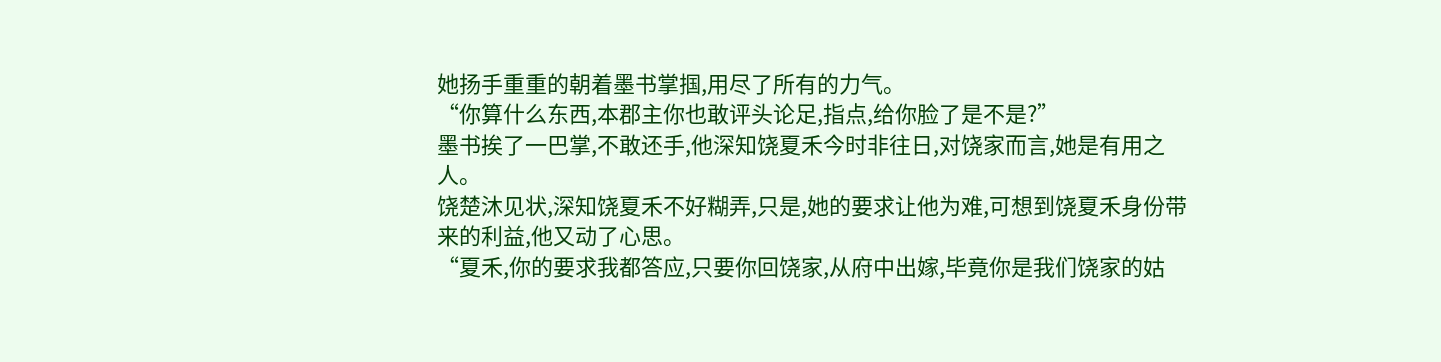她扬手重重的朝着墨书掌掴,用尽了所有的力气。
“你算什么东西,本郡主你也敢评头论足,指点,给你脸了是不是?”
墨书挨了一巴掌,不敢还手,他深知饶夏禾今时非往日,对饶家而言,她是有用之人。
饶楚沐见状,深知饶夏禾不好糊弄,只是,她的要求让他为难,可想到饶夏禾身份带来的利益,他又动了心思。
“夏禾,你的要求我都答应,只要你回饶家,从府中出嫁,毕竟你是我们饶家的姑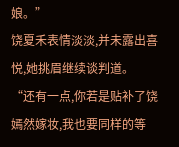娘。”
饶夏禾表情淡淡,并未露出喜悦,她挑眉继续谈判道。
“还有一点,你若是贴补了饶嫣然嫁妆,我也要同样的等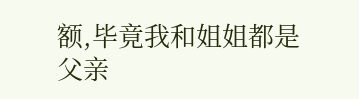额,毕竟我和姐姐都是父亲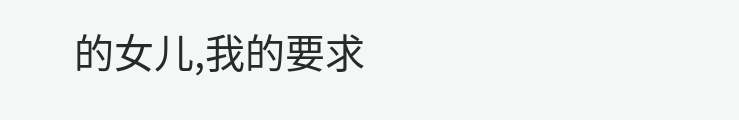的女儿,我的要求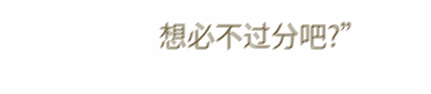想必不过分吧?”